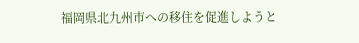福岡県北九州市への移住を促進しようと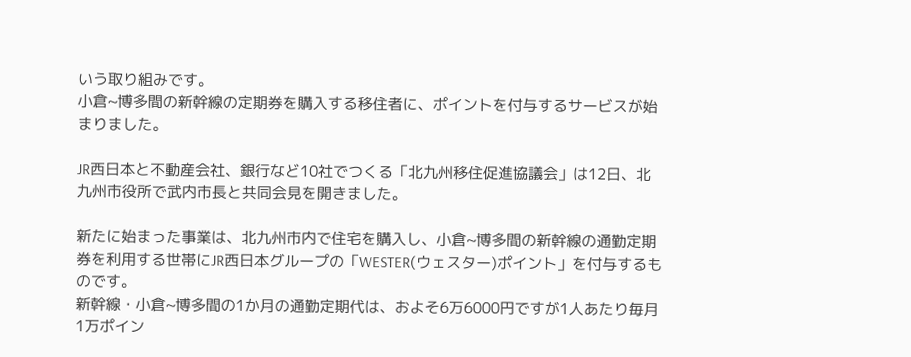いう取り組みです。
小倉~博多間の新幹線の定期券を購入する移住者に、ポイントを付与するサービスが始まりました。

JR西日本と不動産会社、銀行など10社でつくる「北九州移住促進協議会」は12日、北九州市役所で武内市長と共同会見を開きました。

新たに始まった事業は、北九州市内で住宅を購入し、小倉~博多間の新幹線の通勤定期券を利用する世帯にJR西日本グループの「WESTER(ウェスター)ポイント」を付与するものです。
新幹線・小倉~博多間の1か月の通勤定期代は、およそ6万6000円ですが1人あたり毎月1万ポイン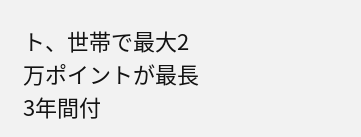ト、世帯で最大2万ポイントが最長3年間付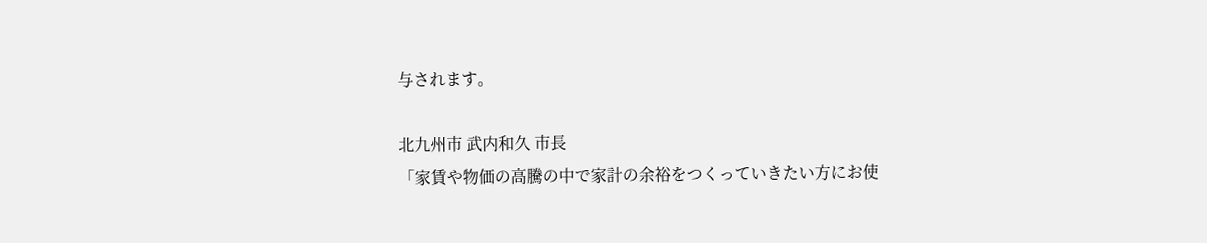与されます。

北九州市 武内和久 市長
「家賃や物価の高騰の中で家計の余裕をつくっていきたい方にお使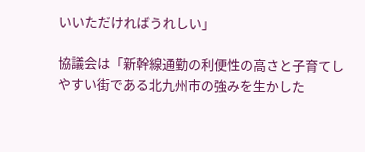いいただければうれしい」

協議会は「新幹線通勤の利便性の高さと子育てしやすい街である北九州市の強みを生かした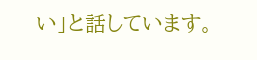い」と話しています。